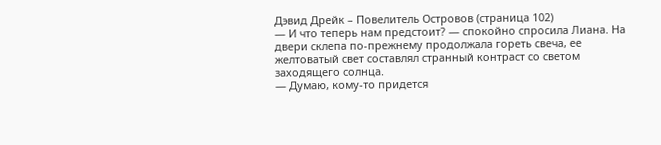Дэвид Дрейк – Повелитель Островов (страница 102)
— И что теперь нам предстоит? — спокойно спросила Лиана. На двери склепа по-прежнему продолжала гореть свеча, ее желтоватый свет составлял странный контраст со светом заходящего солнца.
— Думаю, кому-то придется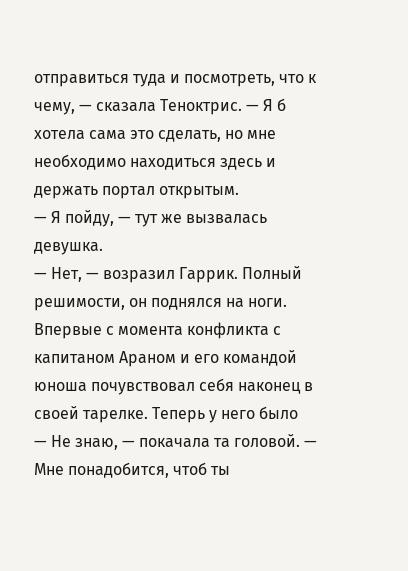отправиться туда и посмотреть, что к чему, — сказала Теноктрис. — Я б хотела сама это сделать, но мне необходимо находиться здесь и держать портал открытым.
— Я пойду, — тут же вызвалась девушка.
— Нет, — возразил Гаррик. Полный решимости, он поднялся на ноги. Впервые с момента конфликта с капитаном Араном и его командой юноша почувствовал себя наконец в своей тарелке. Теперь у него было
— Не знаю, — покачала та головой. — Мне понадобится, чтоб ты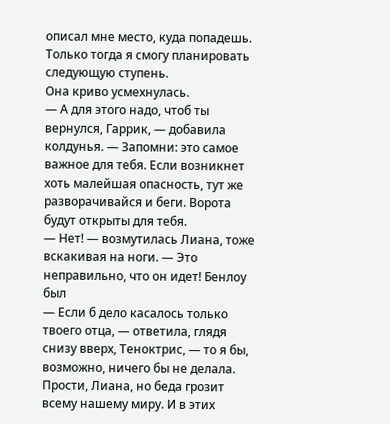описал мне место, куда попадешь. Только тогда я смогу планировать следующую ступень.
Она криво усмехнулась.
— А для этого надо, чтоб ты вернулся, Гаррик, — добавила колдунья. — Запомни: это самое важное для тебя. Если возникнет хоть малейшая опасность, тут же разворачивайся и беги. Ворота будут открыты для тебя.
— Нет! — возмутилась Лиана, тоже вскакивая на ноги. — Это неправильно, что он идет! Бенлоу был
— Если б дело касалось только твоего отца, — ответила, глядя снизу вверх, Теноктрис, — то я бы, возможно, ничего бы не делала. Прости, Лиана, но беда грозит всему нашему миру. И в этих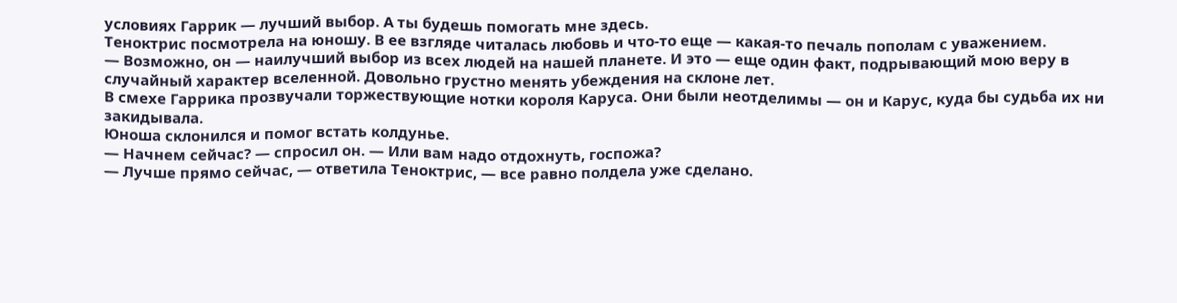условиях Гаррик — лучший выбор. А ты будешь помогать мне здесь.
Теноктрис посмотрела на юношу. В ее взгляде читалась любовь и что-то еще — какая-то печаль пополам с уважением.
— Возможно, он — наилучший выбор из всех людей на нашей планете. И это — еще один факт, подрывающий мою веру в случайный характер вселенной. Довольно грустно менять убеждения на склоне лет.
В смехе Гаррика прозвучали торжествующие нотки короля Каруса. Они были неотделимы — он и Карус, куда бы судьба их ни закидывала.
Юноша склонился и помог встать колдунье.
— Начнем сейчас? — спросил он. — Или вам надо отдохнуть, госпожа?
— Лучше прямо сейчас, — ответила Теноктрис, — все равно полдела уже сделано.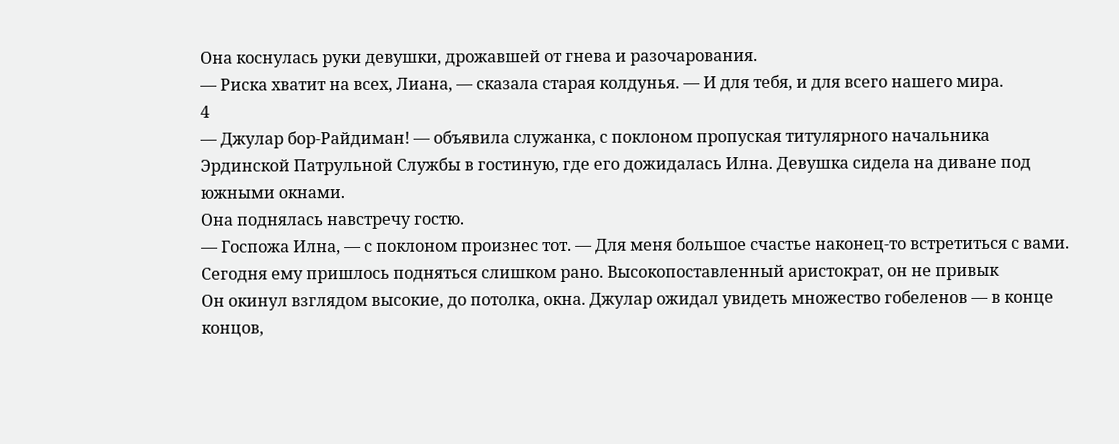Она коснулась руки девушки, дрожавшей от гнева и разочарования.
— Риска хватит на всех, Лиана, — сказала старая колдунья. — И для тебя, и для всего нашего мира.
4
— Джулар бор-Райдиман! — объявила служанка, с поклоном пропуская титулярного начальника Эрдинской Патрульной Службы в гостиную, где его дожидалась Илна. Девушка сидела на диване под южными окнами.
Она поднялась навстречу гостю.
— Госпожа Илна, — с поклоном произнес тот. — Для меня большое счастье наконец-то встретиться с вами.
Сегодня ему пришлось подняться слишком рано. Высокопоставленный аристократ, он не привык
Он окинул взглядом высокие, до потолка, окна. Джулар ожидал увидеть множество гобеленов — в конце концов,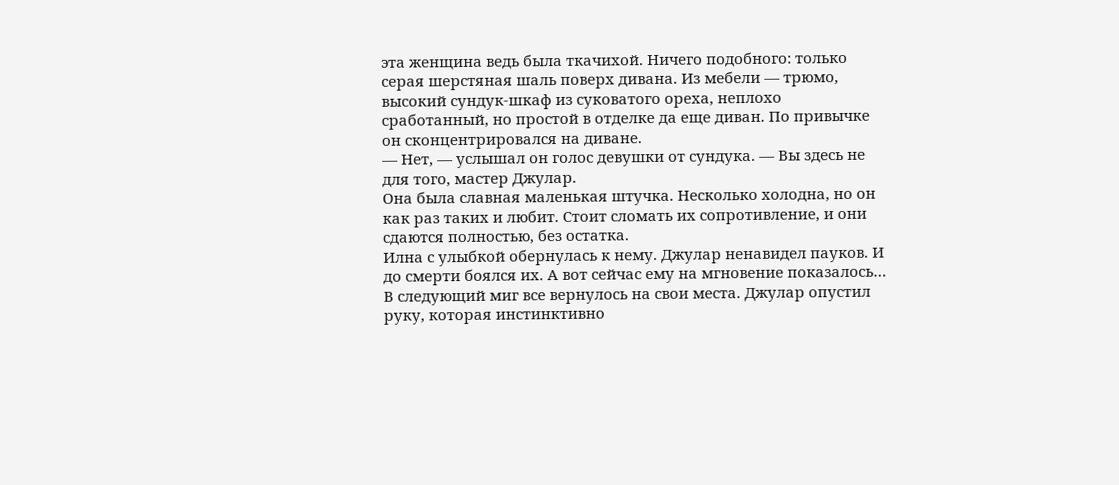эта женщина ведь была ткачихой. Ничего подобного: только серая шерстяная шаль поверх дивана. Из мебели — трюмо, высокий сундук-шкаф из суковатого ореха, неплохо сработанный, но простой в отделке да еще диван. По привычке он сконцентрировался на диване.
— Нет, — услышал он голос девушки от сундука. — Вы здесь не для того, мастер Джулар.
Она была славная маленькая штучка. Несколько холодна, но он как раз таких и любит. Стоит сломать их сопротивление, и они сдаются полностью, без остатка.
Илна с улыбкой обернулась к нему. Джулар ненавидел пауков. И до смерти боялся их. А вот сейчас ему на мгновение показалось…
В следующий миг все вернулось на свои места. Джулар опустил руку, которая инстинктивно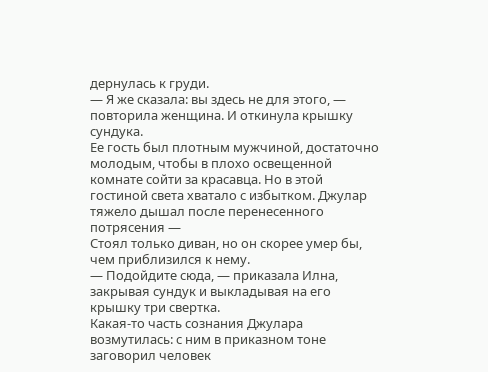дернулась к груди.
— Я же сказала: вы здесь не для этого, — повторила женщина. И откинула крышку сундука.
Ее гость был плотным мужчиной, достаточно молодым, чтобы в плохо освещенной комнате сойти за красавца. Но в этой гостиной света хватало с избытком. Джулар тяжело дышал после перенесенного потрясения —
Стоял только диван, но он скорее умер бы, чем приблизился к нему.
— Подойдите сюда, — приказала Илна, закрывая сундук и выкладывая на его крышку три свертка.
Какая-то часть сознания Джулара возмутилась: с ним в приказном тоне заговорил человек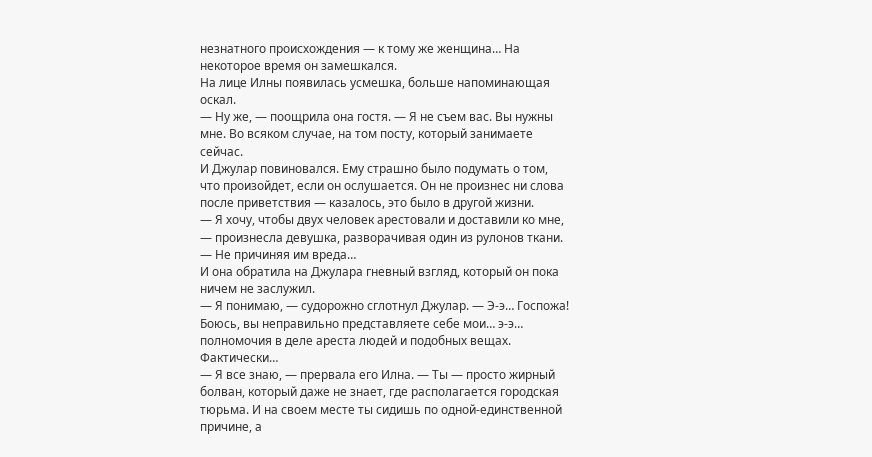незнатного происхождения — к тому же женщина… На некоторое время он замешкался.
На лице Илны появилась усмешка, больше напоминающая оскал.
— Ну же, — поощрила она гостя. — Я не съем вас. Вы нужны мне. Во всяком случае, на том посту, который занимаете сейчас.
И Джулар повиновался. Ему страшно было подумать о том, что произойдет, если он ослушается. Он не произнес ни слова после приветствия — казалось, это было в другой жизни.
— Я хочу, чтобы двух человек арестовали и доставили ко мне, — произнесла девушка, разворачивая один из рулонов ткани. — Не причиняя им вреда…
И она обратила на Джулара гневный взгляд, который он пока ничем не заслужил.
— Я понимаю, — судорожно сглотнул Джулар. — Э-э… Госпожа! Боюсь, вы неправильно представляете себе мои… э-э… полномочия в деле ареста людей и подобных вещах. Фактически…
— Я все знаю, — прервала его Илна. — Ты — просто жирный болван, который даже не знает, где располагается городская тюрьма. И на своем месте ты сидишь по одной-единственной причине, а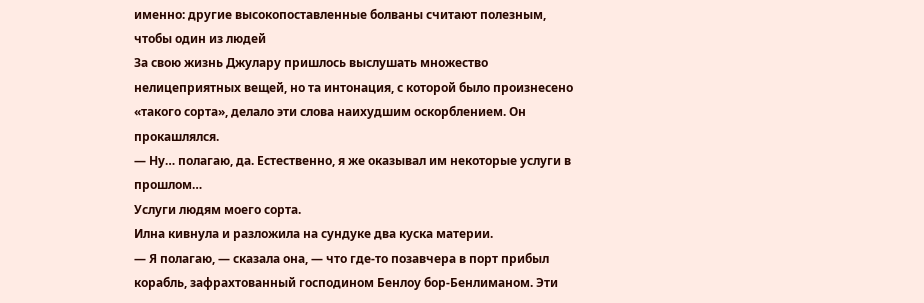именно: другие высокопоставленные болваны считают полезным, чтобы один из людей
За свою жизнь Джулару пришлось выслушать множество нелицеприятных вещей, но та интонация, с которой было произнесено «такого сорта», делало эти слова наихудшим оскорблением. Он прокашлялся.
— Ну… полагаю, да. Естественно, я же оказывал им некоторые услуги в прошлом…
Услуги людям моего сорта.
Илна кивнула и разложила на сундуке два куска материи.
— Я полагаю, — сказала она, — что где-то позавчера в порт прибыл корабль, зафрахтованный господином Бенлоу бор-Бенлиманом. Эти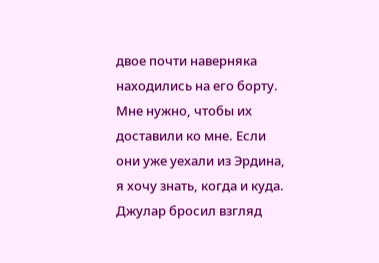двое почти наверняка находились на его борту. Мне нужно, чтобы их доставили ко мне. Если они уже уехали из Эрдина, я хочу знать, когда и куда.
Джулар бросил взгляд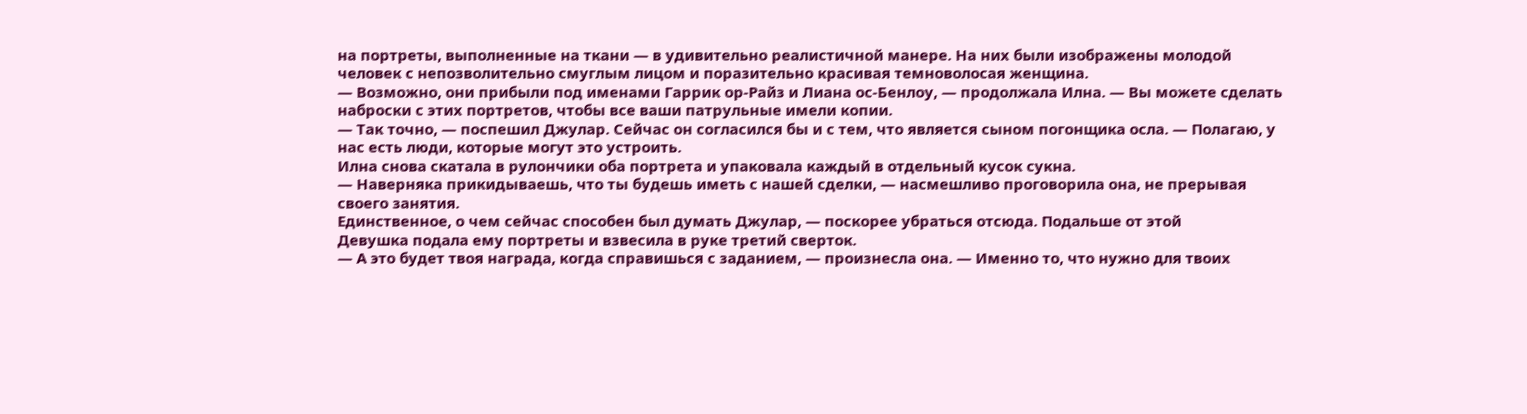на портреты, выполненные на ткани — в удивительно реалистичной манере. На них были изображены молодой человек с непозволительно смуглым лицом и поразительно красивая темноволосая женщина.
— Возможно, они прибыли под именами Гаррик ор-Райз и Лиана ос-Бенлоу, — продолжала Илна. — Вы можете сделать наброски с этих портретов, чтобы все ваши патрульные имели копии.
— Так точно, — поспешил Джулар. Сейчас он согласился бы и с тем, что является сыном погонщика осла. — Полагаю, у нас есть люди, которые могут это устроить.
Илна снова скатала в рулончики оба портрета и упаковала каждый в отдельный кусок сукна.
— Наверняка прикидываешь, что ты будешь иметь с нашей сделки, — насмешливо проговорила она, не прерывая своего занятия.
Единственное, о чем сейчас способен был думать Джулар, — поскорее убраться отсюда. Подальше от этой
Девушка подала ему портреты и взвесила в руке третий сверток.
— А это будет твоя награда, когда справишься с заданием, — произнесла она. — Именно то, что нужно для твоих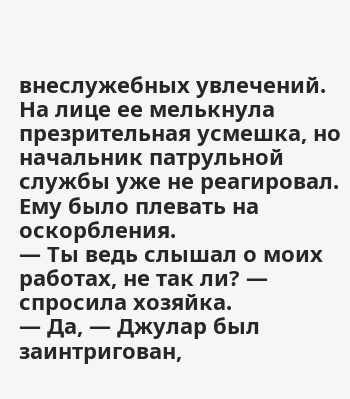внеслужебных увлечений.
На лице ее мелькнула презрительная усмешка, но начальник патрульной службы уже не реагировал. Ему было плевать на оскорбления.
— Ты ведь слышал о моих работах, не так ли? — спросила хозяйка.
— Да, — Джулар был заинтригован,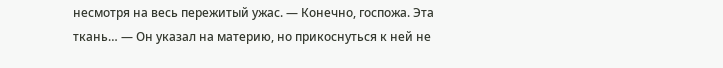несмотря на весь пережитый ужас. — Конечно, госпожа. Эта ткань… — Он указал на материю, но прикоснуться к ней не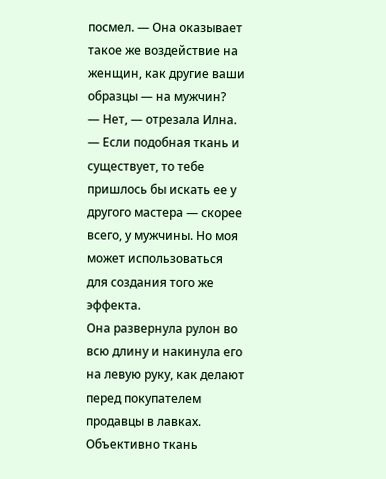посмел. — Она оказывает такое же воздействие на женщин, как другие ваши образцы — на мужчин?
— Нет, — отрезала Илна. — Если подобная ткань и существует, то тебе пришлось бы искать ее у другого мастера — скорее всего, у мужчины. Но моя может использоваться для создания того же эффекта.
Она развернула рулон во всю длину и накинула его на левую руку, как делают перед покупателем продавцы в лавках. Объективно ткань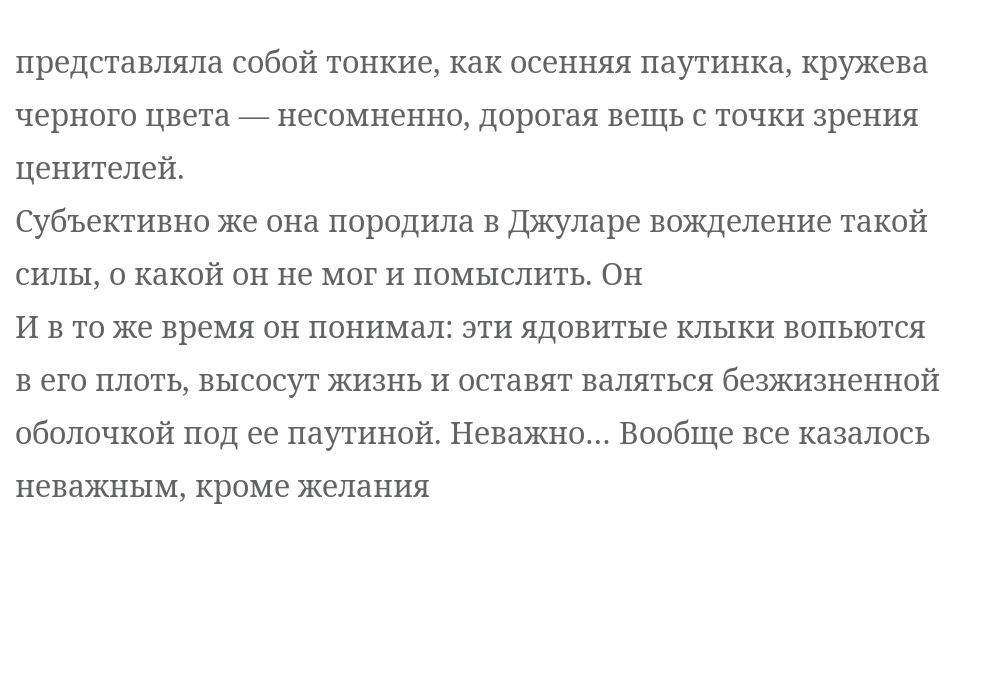представляла собой тонкие, как осенняя паутинка, кружева черного цвета — несомненно, дорогая вещь с точки зрения ценителей.
Субъективно же она породила в Джуларе вожделение такой силы, о какой он не мог и помыслить. Он
И в то же время он понимал: эти ядовитые клыки вопьются в его плоть, высосут жизнь и оставят валяться безжизненной оболочкой под ее паутиной. Неважно… Вообще все казалось неважным, кроме желания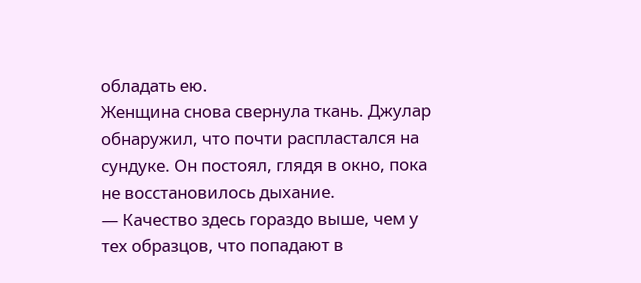обладать ею.
Женщина снова свернула ткань. Джулар обнаружил, что почти распластался на сундуке. Он постоял, глядя в окно, пока не восстановилось дыхание.
— Качество здесь гораздо выше, чем у тех образцов, что попадают в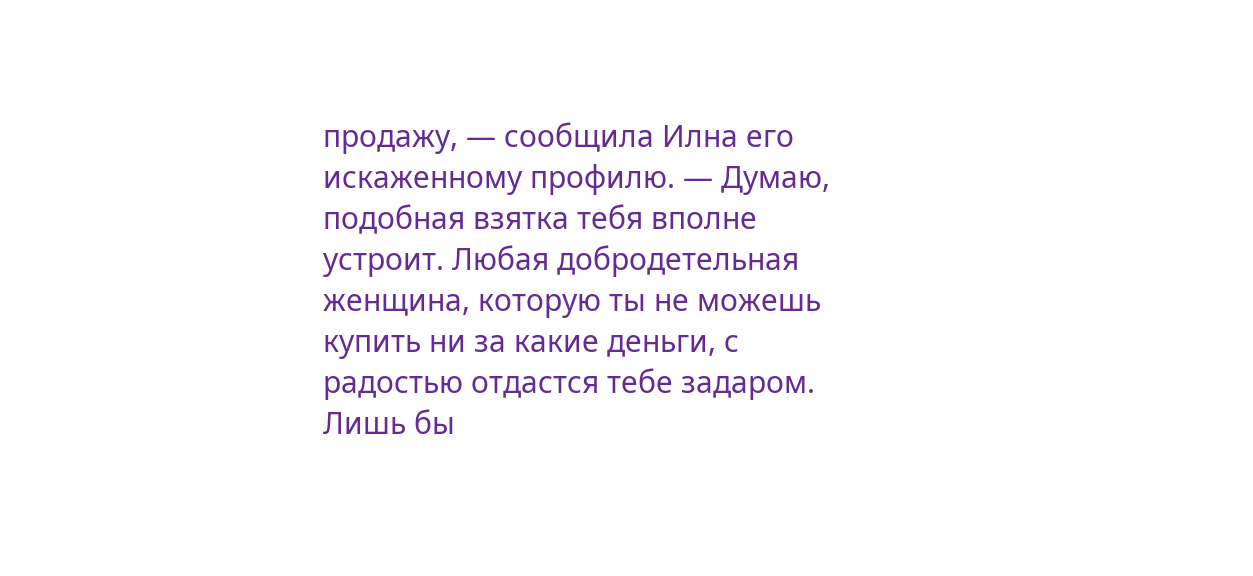продажу, — сообщила Илна его искаженному профилю. — Думаю, подобная взятка тебя вполне устроит. Любая добродетельная женщина, которую ты не можешь купить ни за какие деньги, с радостью отдастся тебе задаром. Лишь бы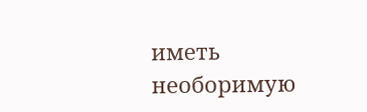иметь необоримую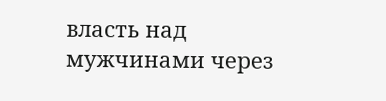власть над мужчинами через